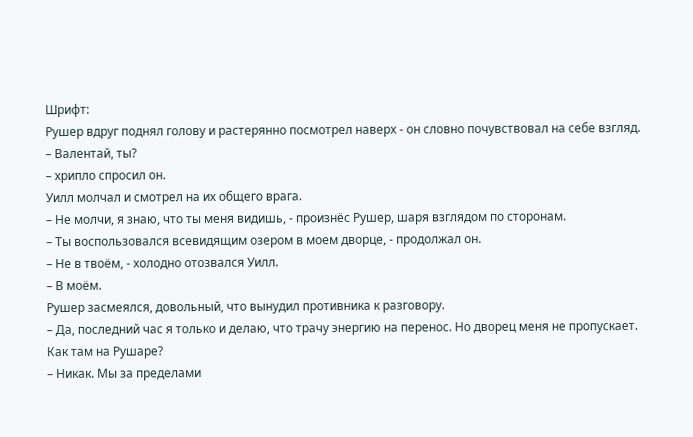Шрифт:
Рушер вдруг поднял голову и растерянно посмотрел наверх - он словно почувствовал на себе взгляд.
– Валентай, ты?
– хрипло спросил он.
Уилл молчал и смотрел на их общего врага.
– Не молчи, я знаю, что ты меня видишь, - произнёс Рушер, шаря взглядом по сторонам.
– Ты воспользовался всевидящим озером в моем дворце, - продолжал он.
– Не в твоём, - холодно отозвался Уилл.
– В моём.
Рушер засмеялся, довольный, что вынудил противника к разговору.
– Да, последний час я только и делаю, что трачу энергию на перенос. Но дворец меня не пропускает. Как там на Рушаре?
– Никак. Мы за пределами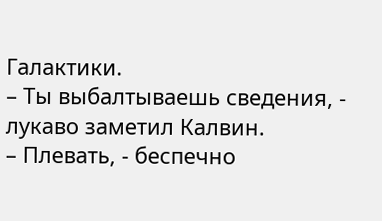Галактики.
– Ты выбалтываешь сведения, - лукаво заметил Калвин.
– Плевать, - беспечно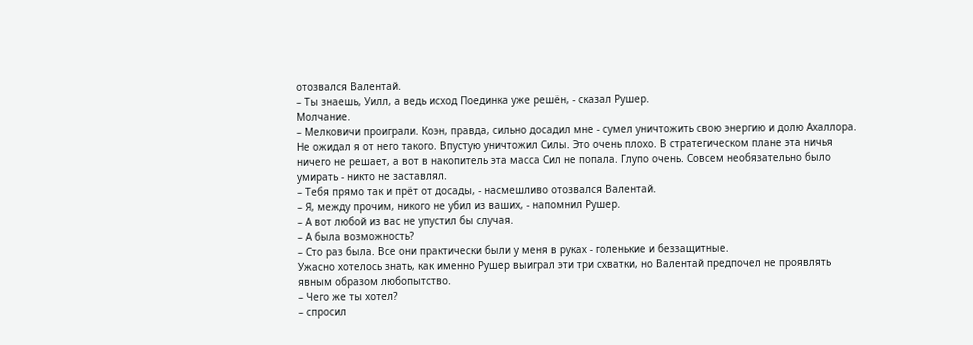отозвался Валентай.
– Ты знаешь, Уилл, а ведь исход Поединка уже решён, - сказал Рушер.
Молчание.
– Мелковичи проиграли. Коэн, правда, сильно досадил мне - сумел уничтожить свою энергию и долю Ахаллора. Не ожидал я от него такого. Впустую уничтожил Силы. Это очень плохо. В стратегическом плане эта ничья ничего не решает, а вот в накопитель эта масса Сил не попала. Глупо очень. Совсем необязательно было умирать - никто не заставлял.
– Тебя прямо так и прёт от досады, - насмешливо отозвался Валентай.
– Я, между прочим, никого не убил из ваших, - напомнил Рушер.
– А вот любой из вас не упустил бы случая.
– А была возможность?
– Сто раз была. Все они практически были у меня в руках - голенькие и беззащитные.
Ужасно хотелось знать, как именно Рушер выиграл эти три схватки, но Валентай предпочел не проявлять явным образом любопытство.
– Чего же ты хотел?
– спросил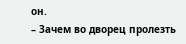он.
– Зачем во дворец пролезть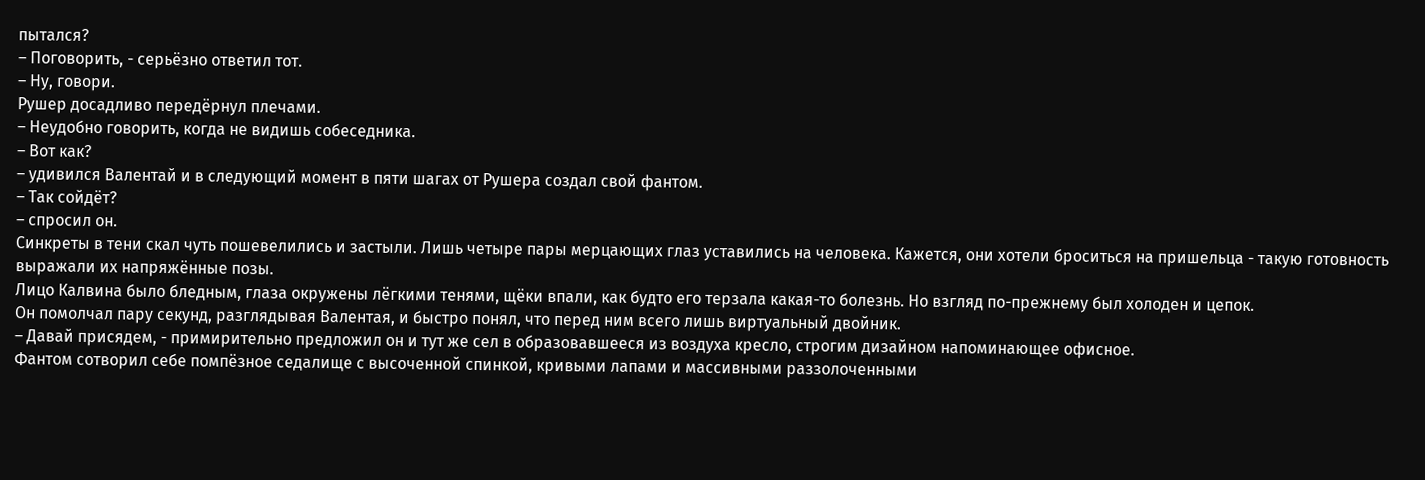пытался?
– Поговорить, - серьёзно ответил тот.
– Ну, говори.
Рушер досадливо передёрнул плечами.
– Неудобно говорить, когда не видишь собеседника.
– Вот как?
– удивился Валентай и в следующий момент в пяти шагах от Рушера создал свой фантом.
– Так сойдёт?
– спросил он.
Синкреты в тени скал чуть пошевелились и застыли. Лишь четыре пары мерцающих глаз уставились на человека. Кажется, они хотели броситься на пришельца - такую готовность выражали их напряжённые позы.
Лицо Калвина было бледным, глаза окружены лёгкими тенями, щёки впали, как будто его терзала какая-то болезнь. Но взгляд по-прежнему был холоден и цепок.
Он помолчал пару секунд, разглядывая Валентая, и быстро понял, что перед ним всего лишь виртуальный двойник.
– Давай присядем, - примирительно предложил он и тут же сел в образовавшееся из воздуха кресло, строгим дизайном напоминающее офисное.
Фантом сотворил себе помпёзное седалище с высоченной спинкой, кривыми лапами и массивными раззолоченными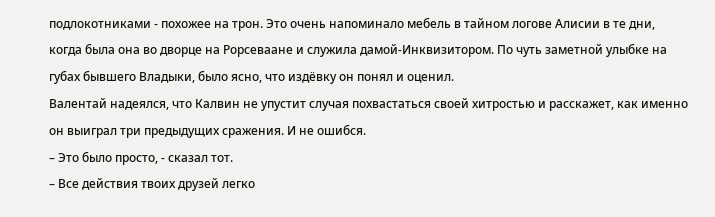подлокотниками - похожее на трон. Это очень напоминало мебель в тайном логове Алисии в те дни, когда была она во дворце на Рорсеваане и служила дамой-Инквизитором. По чуть заметной улыбке на губах бывшего Владыки, было ясно, что издёвку он понял и оценил.
Валентай надеялся, что Калвин не упустит случая похвастаться своей хитростью и расскажет, как именно он выиграл три предыдущих сражения. И не ошибся.
– Это было просто, - сказал тот.
– Все действия твоих друзей легко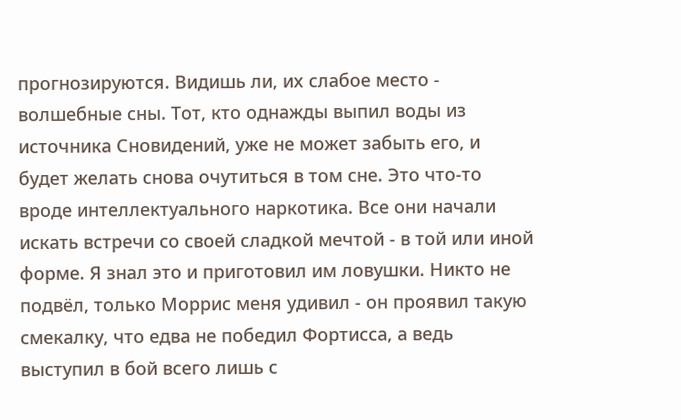прогнозируются. Видишь ли, их слабое место - волшебные сны. Тот, кто однажды выпил воды из источника Сновидений, уже не может забыть его, и будет желать снова очутиться в том сне. Это что-то вроде интеллектуального наркотика. Все они начали искать встречи со своей сладкой мечтой - в той или иной форме. Я знал это и приготовил им ловушки. Никто не подвёл, только Моррис меня удивил - он проявил такую смекалку, что едва не победил Фортисса, а ведь выступил в бой всего лишь с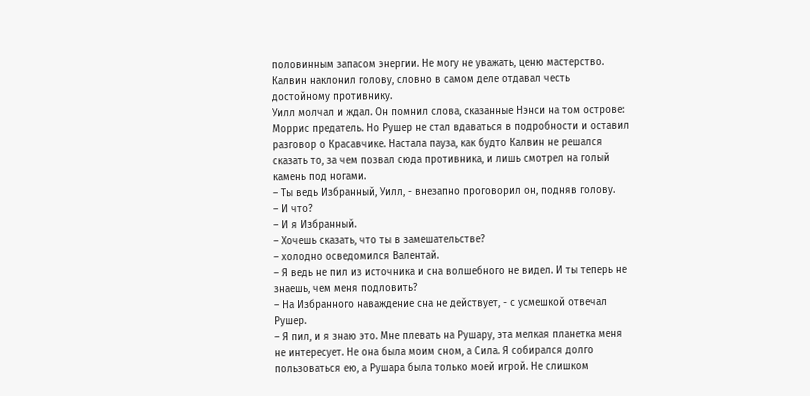половинным запасом энергии. Не могу не уважать, ценю мастерство.
Калвин наклонил голову, словно в самом деле отдавал честь достойному противнику.
Уилл молчал и ждал. Он помнил слова, сказанные Нэнси на том острове: Моррис предатель. Но Рушер не стал вдаваться в подробности и оставил разговор о Красавчике. Настала пауза, как будто Калвин не решался сказать то, за чем позвал сюда противника, и лишь смотрел на голый камень под ногами.
– Ты ведь Избранный, Уилл, - внезапно проговорил он, подняв голову.
– И что?
– И я Избранный.
– Хочешь сказать, что ты в замешательстве?
– холодно осведомился Валентай.
– Я ведь не пил из источника и сна волшебного не видел. И ты теперь не знаешь, чем меня подловить?
– На Избранного наваждение сна не действует, - с усмешкой отвечал Рушер.
– Я пил, и я знаю это. Мне плевать на Рушару, эта мелкая планетка меня не интересует. Не она была моим сном, а Сила. Я собирался долго пользоваться ею, а Рушара была только моей игрой. Не слишком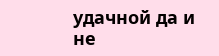удачной да и не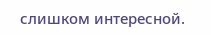слишком интересной.